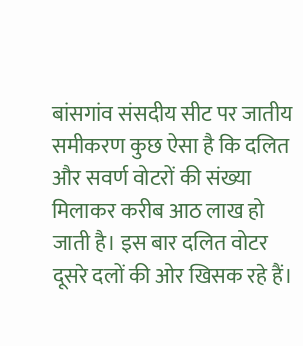बांसगांव संसदीय सीट पर जातीय समीकरण कुछ ऐसा है कि दलित और सवर्ण वोटरों की संख्या मिलाकर करीब आठ लाख हो जाती है। इस बार दलित वोटर दूसरे दलों की ओर खिसक रहे हैं।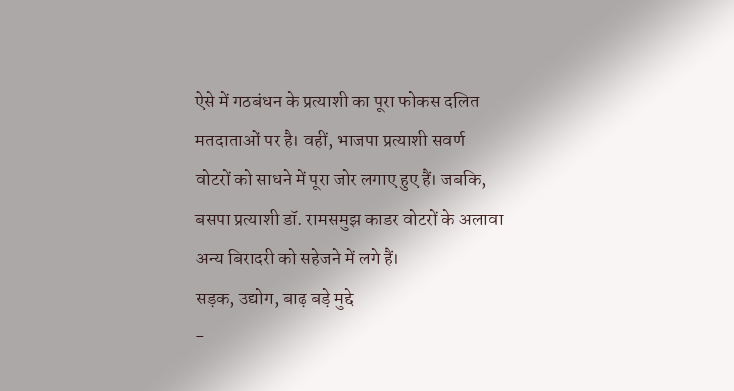ऐसे में गठबंधन के प्रत्याशी का पूरा फोकस दलित मतदाताओं पर है। वहीं, भाजपा प्रत्याशी सवर्ण वोटरों को साधने में पूरा जोर लगाए हुए हैं। जबकि, बसपा प्रत्याशी डॉ. रामसमुझ काडर वोटरों के अलावा अन्य बिरादरी को सहेजने में लगे हैं।
सड़क, उद्योग, बाढ़ बड़े मुद्दे
-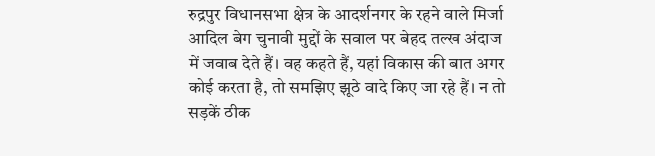रुद्रपुर विधानसभा क्षेत्र के आदर्शनगर के रहने वाले मिर्जा आदिल बेग चुनावी मुद्दों के सवाल पर बेहद तल्ख अंदाज में जवाब देते हैं। वह कहते हैं, यहां विकास की बात अगर कोई करता है, तो समझिए झूठे वादे किए जा रहे हैं। न तो सड़कें ठीक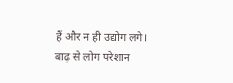हैं और न ही उद्योग लगे। बाढ़ से लोग परेशान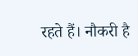रहते हैं। नौकरी है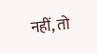नहीं, तो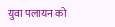युवा पलायन को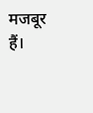मजबूर हैं।